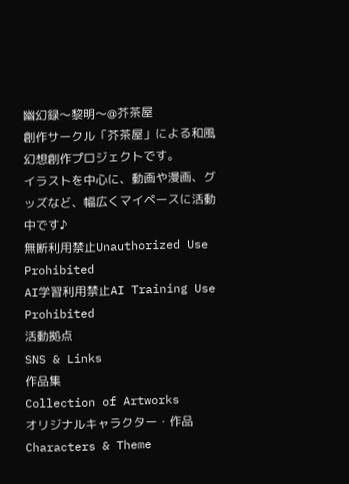幽幻録〜黎明〜@芥茶屋
創作サークル「芥茶屋」による和風幻想創作プロジェクトです。
イラストを中心に、動画や漫画、グッズなど、幅広くマイペースに活動中です♪
無断利用禁止Unauthorized Use Prohibited
AI学習利用禁止AI Training Use Prohibited
活動拠点
SNS & Links
作品集
Collection of Artworks
オリジナルキャラクター・作品
Characters & Theme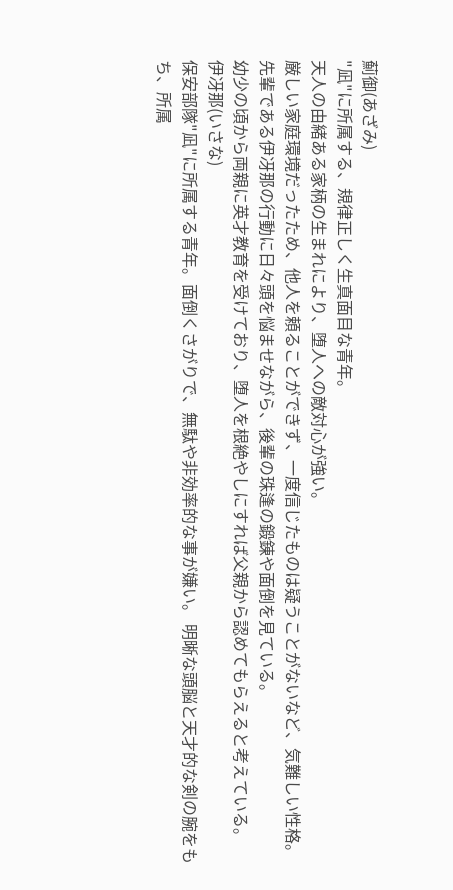薊御(あざみ)
"凪"に所属する、規律正しく生真面目な青年。
天人の由緒ある家柄の生まれにより、堕人への敵対心が強い。
厳しい家庭環境だったため、他人を頼ることができず、一度信じたものは疑うことがないなど、気難しい性格。
先輩である伊冴那の行動に日々頭を悩ませながら、後輩の珠逢の鍛錬や面倒を見ている。
幼少の頃から両親に英才教育を受けており、堕人を根絶やしにすれば父親から認めてもらえると考えている。
伊冴那(いさな)
保安部隊"凪"に所属する青年。面倒くさがりで、無駄や非効率的な事が嫌い。 明晰な頭脳と天才的な剣の腕をもち、所属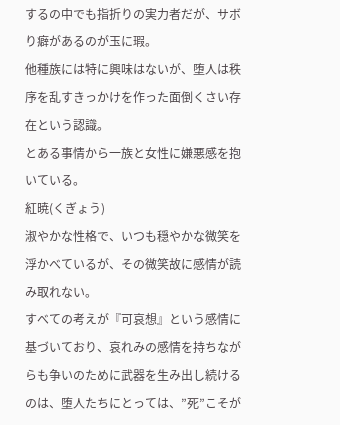するの中でも指折りの実力者だが、サボり癖があるのが玉に瑕。
他種族には特に興味はないが、堕人は秩序を乱すきっかけを作った面倒くさい存在という認識。
とある事情から一族と女性に嫌悪感を抱いている。
紅暁(くぎょう)
淑やかな性格で、いつも穏やかな微笑を浮かべているが、その微笑故に感情が読み取れない。
すべての考えが『可哀想』という感情に基づいており、哀れみの感情を持ちながらも争いのために武器を生み出し続けるのは、堕人たちにとっては、”死”こそが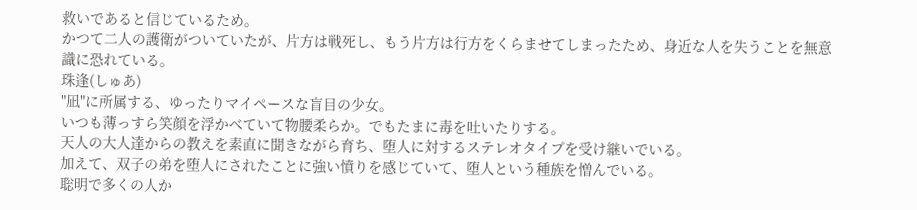救いであると信じているため。
かつて二人の護衛がついていたが、片方は戦死し、もう片方は行方をくらませてしまったため、身近な人を失うことを無意識に恐れている。
珠逢(しゅあ)
"凪"に所属する、ゆったりマイペースな盲目の少女。
いつも薄っすら笑顔を浮かべていて物腰柔らか。でもたまに毒を吐いたりする。
天人の大人達からの教えを素直に聞きながら育ち、堕人に対するステレオタイプを受け継いでいる。
加えて、双子の弟を堕人にされたことに強い憤りを感じていて、堕人という種族を憎んでいる。
聡明で多くの人か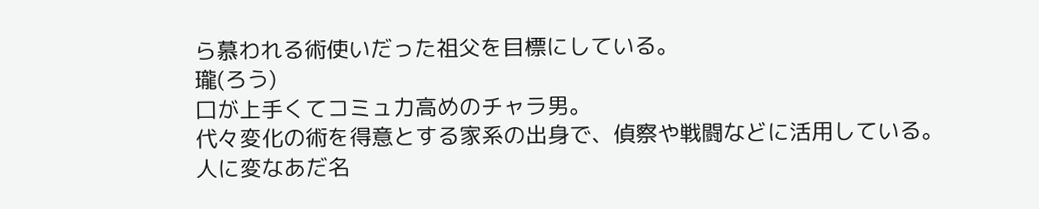ら慕われる術使いだった祖父を目標にしている。
瓏(ろう)
口が上手くてコミュ力高めのチャラ男。
代々変化の術を得意とする家系の出身で、偵察や戦闘などに活用している。
人に変なあだ名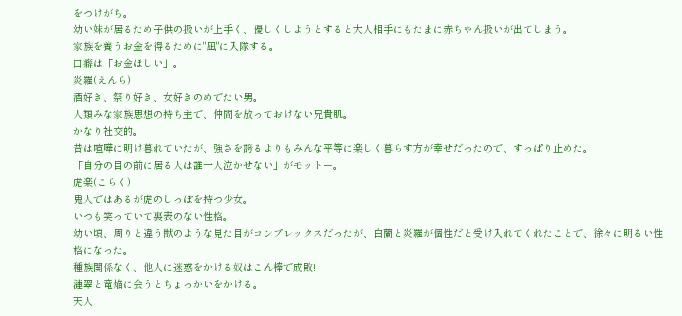をつけがち。
幼い妹が居るため子供の扱いが上手く、優しくしようとすると大人相手にもたまに赤ちゃん扱いが出てしまう。
家族を養うお金を得るために"凪"に入隊する。
口癖は「お金ほしい」。
炎羅(えんら)
酒好き、祭り好き、女好きのめでたい男。
人類みな家族思想の持ち主で、仲間を放っておけない兄貴肌。
かなり社交的。
昔は喧嘩に明け暮れていたが、強さを誇るよりもみんな平等に楽しく暮らす方が幸せだったので、すっぱり止めた。
「自分の目の前に居る人は誰一人泣かせない」がモットー。
虎楽(こらく)
鬼人ではあるが虎のしっぽを持つ少女。
いつも笑っていて裏表のない性格。
幼い頃、周りと違う獣のような見た目がコンプレックスだったが、白蘭と炎羅が個性だと受け入れてくれたことで、徐々に明るい性格になった。
種族関係なく、他人に迷惑をかける奴はこん棒で成敗!
漣翠と竜焔に会うとちょっかいをかける。
天人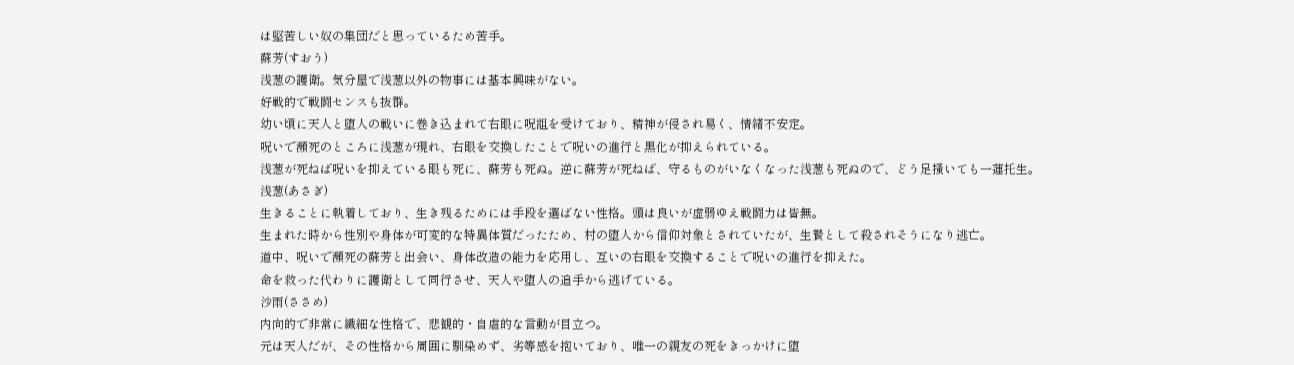は堅苦しい奴の集団だと思っているため苦手。
蘇芳(すおう)
浅葱の護衛。気分屋で浅葱以外の物事には基本興味がない。
好戦的で戦闘センスも抜群。
幼い頃に天人と堕人の戦いに巻き込まれて右眼に呪詛を受けており、精神が侵され易く、情緒不安定。
呪いで瀕死のところに浅葱が現れ、右眼を交換したことで呪いの進行と黒化が抑えられている。
浅葱が死ねば呪いを抑えている眼も死に、蘇芳も死ぬ。逆に蘇芳が死ねば、守るものがいなくなった浅葱も死ぬので、どう足掻いても一蓮托生。
浅葱(あさぎ)
生きることに執着しており、生き残るためには手段を選ばない性格。頭は良いが虚弱ゆえ戦闘力は皆無。
生まれた時から性別や身体が可変的な特異体質だったため、村の堕人から信仰対象とされていたが、生贄として殺されそうになり逃亡。
道中、呪いで瀕死の蘇芳と出会い、身体改造の能力を応用し、互いの右眼を交換することで呪いの進行を抑えた。
命を救った代わりに護衛として同行させ、天人や堕人の追手から逃げている。
沙雨(ささめ)
内向的で非常に繊細な性格で、悲観的・自虐的な言動が目立つ。
元は天人だが、その性格から周囲に馴染めず、劣等感を抱いており、唯一の親友の死をきっかけに堕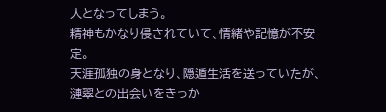人となってしまう。
精神もかなり侵されていて、情緒や記憶が不安定。
天涯孤独の身となり、隠遁生活を送っていたが、漣翠との出会いをきっか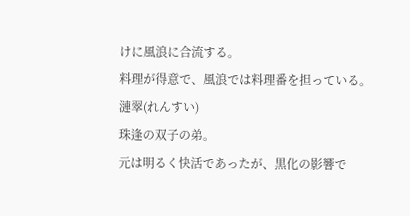けに風浪に合流する。
料理が得意で、風浪では料理番を担っている。
漣翠(れんすい)
珠逢の双子の弟。
元は明るく快活であったが、黒化の影響で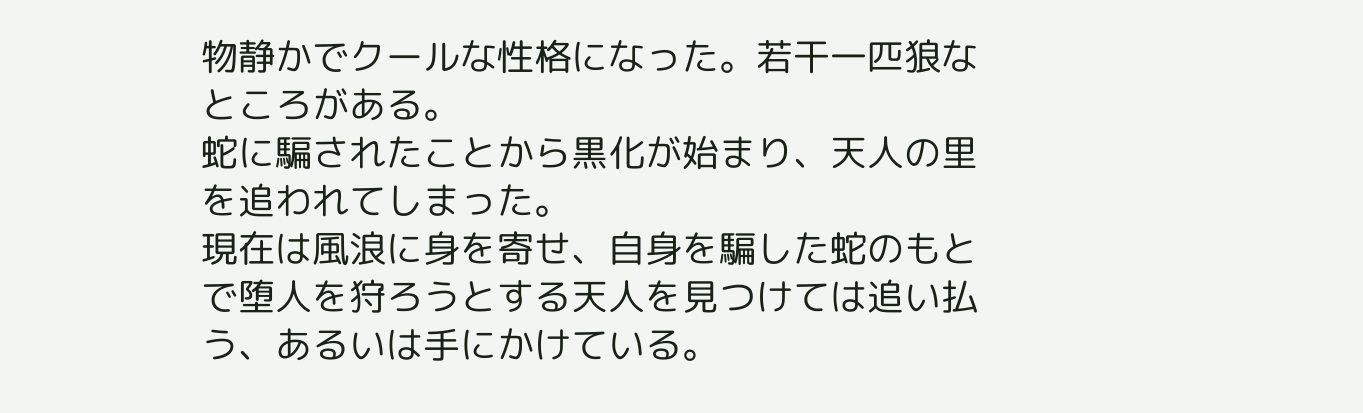物静かでクールな性格になった。若干一匹狼なところがある。
蛇に騙されたことから黒化が始まり、天人の里を追われてしまった。
現在は風浪に身を寄せ、自身を騙した蛇のもとで堕人を狩ろうとする天人を見つけては追い払う、あるいは手にかけている。